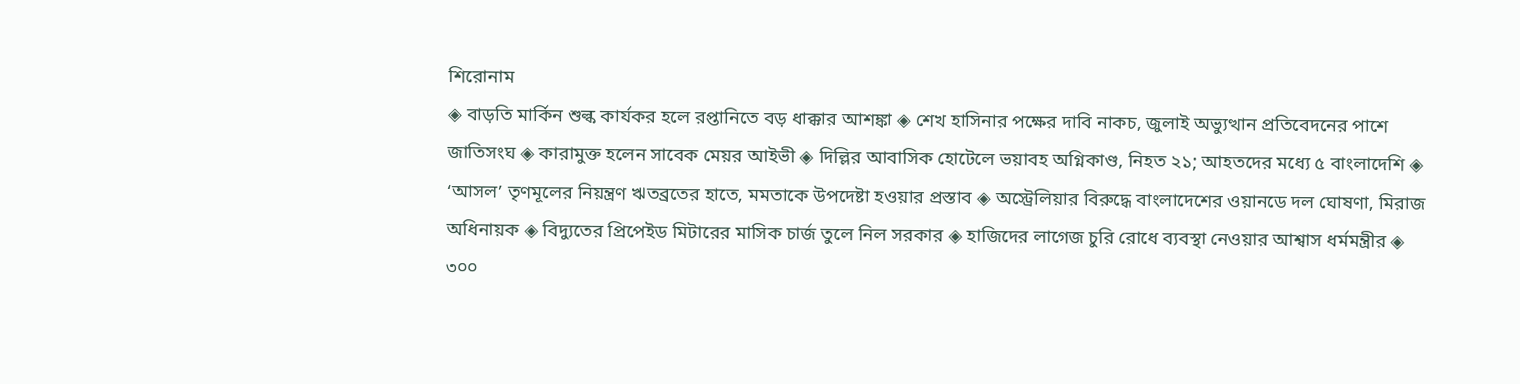শিরোনাম
◈ বাড়তি মার্কিন শুল্ক কার্যকর হলে রপ্তানিতে বড় ধাক্কার আশঙ্কা ◈ শেখ হাসিনার পক্ষের দাবি নাকচ, জুলাই অভ্যুত্থান প্রতিবেদনের পাশে জাতিসংঘ ◈ কারামুক্ত হলেন সাবেক মেয়র আইভী ◈ দিল্লির আবাসিক হোটেলে ভয়াবহ অগ্নিকাণ্ড, নিহত ২১; আহতদের মধ্যে ৫ বাংলাদেশি ◈ ‘আসল’ তৃণমূলের নিয়ন্ত্রণ ঋতব্রতের হাতে, মমতাকে উপদেষ্টা হওয়ার প্রস্তাব ◈ অস্ট্রেলিয়ার বিরু‌দ্ধে বাংলা‌দে‌শের ওয়ান‌ডে দল ঘোষণা, মিরাজ অ‌ধিনায়ক ◈ বিদ্যুতের প্রিপেইড মিটারের মাসিক চার্জ তুলে নিল সরকার ◈ হাজিদের লাগেজ চুরি রোধে ব্যবস্থা নেওয়ার আশ্বাস ধর্মমন্ত্রীর ◈ ৩০০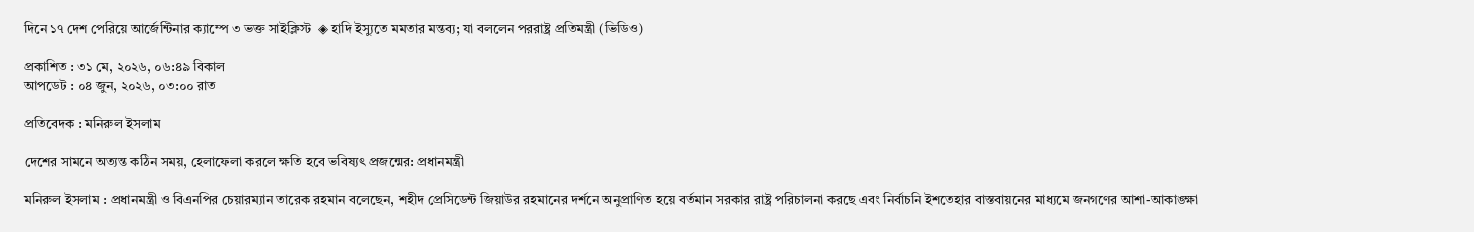দিনে ১৭ দেশ পেরিয়ে আর্জেন্টিনার ক্যাম্পে ৩ ভক্ত সাইক্লিস্ট  ◈ হাদি ইস্যুতে মমতার মন্তব্য; যা বললেন পররাষ্ট্র প্রতিমন্ত্রী (ভিডিও)

প্রকাশিত : ৩১ মে, ২০২৬, ০৬:৪৯ বিকাল
আপডেট : ০৪ জুন, ২০২৬, ০৩:০০ রাত

প্রতিবেদক : মনিরুল ইসলাম

দেশের সামনে অত্যন্ত কঠিন সময়, হেলাফেলা করলে ক্ষতি হবে ভবিষ্যৎ প্রজন্মের: প্রধানমন্ত্রী

মনিরুল ইসলাম : প্রধানমন্ত্রী ও বিএনপির চেয়ারম্যান তারেক রহমান বলেছেন, শহীদ প্রেসিডেন্ট জিয়াউর রহমানের দর্শনে অনুপ্রাণিত হয়ে বর্তমান সরকার রাষ্ট্র পরিচালনা করছে এবং নির্বাচনি ইশতেহার বাস্তবায়নের মাধ্যমে জনগণের আশা-আকাঙ্ক্ষা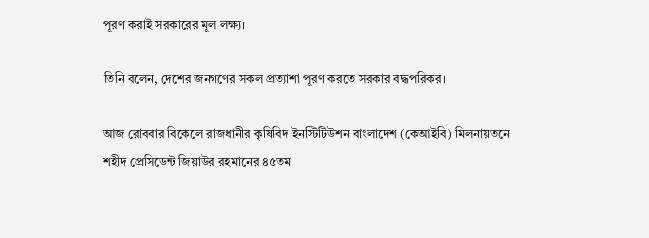পূরণ করাই সরকারের মূল লক্ষ্য।

তিনি বলেন, দেশের জনগণের সকল প্রত্যাশা পূরণ করতে সরকার বদ্ধপরিকর।

আজ রোববার বিকেলে রাজধানীর কৃষিবিদ ইনস্টিটিউশন বাংলাদেশ (কেআইবি) মিলনায়তনে শহীদ প্রেসিডেন্ট জিয়াউর রহমানের ৪৫তম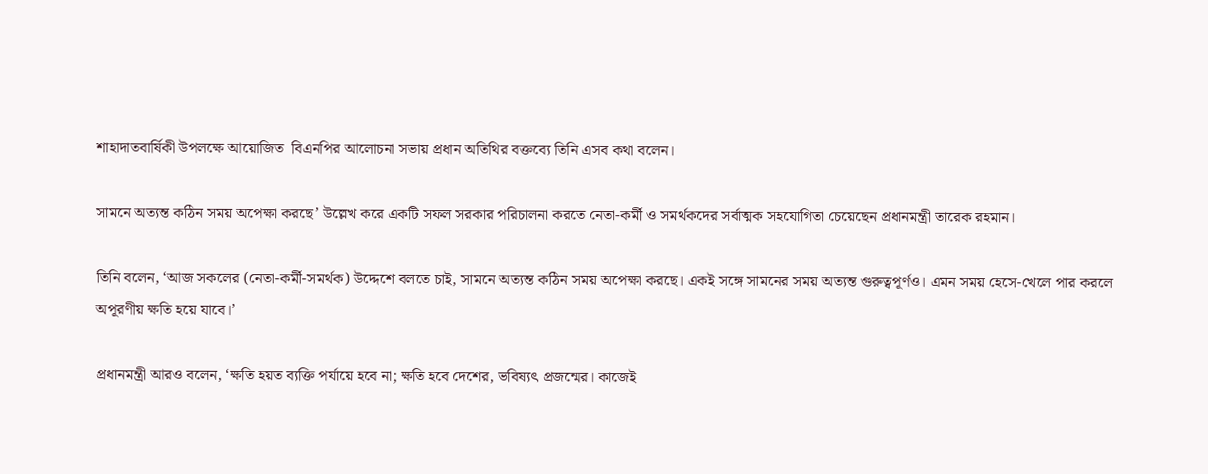শাহাদাতবার্ষিকী উপলক্ষে আয়োজিত  বিএনপির আলোচনা সভায় প্রধান অতিথির বক্তব্যে তিনি এসব কথা বলেন।

সামনে অত্যন্ত কঠিন সময় অপেক্ষা করছে’ উল্লেখ করে একটি সফল সরকার পরিচালনা করতে নেতা-কর্মী ও সমর্থকদের সর্বাত্মক সহযোগিতা চেয়েছেন প্রধানমন্ত্রী তারেক রহমান।

তিনি বলেন, ‘আজ সকলের (নেতা-কর্মী-সমর্থক) উদ্দেশে বলতে চাই, সামনে অত্যন্ত কঠিন সময় অপেক্ষা করছে। একই সঙ্গে সামনের সময় অত্যন্ত গুরুত্বপূর্ণও। এমন সময় হেসে-খেলে পার করলে অপূরণীয় ক্ষতি হয়ে যাবে।’

প্রধানমন্ত্রী আরও বলেন, ‘ক্ষতি হয়ত ব্যক্তি পর্যায়ে হবে না; ক্ষতি হবে দেশের, ভবিষ্যৎ প্রজন্মের। কাজেই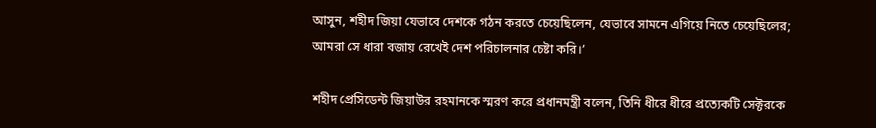আসুন, শহীদ জিয়া যেভাবে দেশকে গঠন করতে চেয়েছিলেন, যেভাবে সামনে এগিয়ে নিতে চেয়েছিলের; আমরা সে ধারা বজায় রেখেই দেশ পরিচালনার চেষ্টা করি।’

শহীদ প্রেসিডেন্ট জিয়াউর রহমানকে স্মরণ করে প্রধানমন্ত্রী বলেন, তিনি ধীরে ধীরে প্রত্যেকটি সেক্টরকে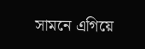সামনে এগিয়ে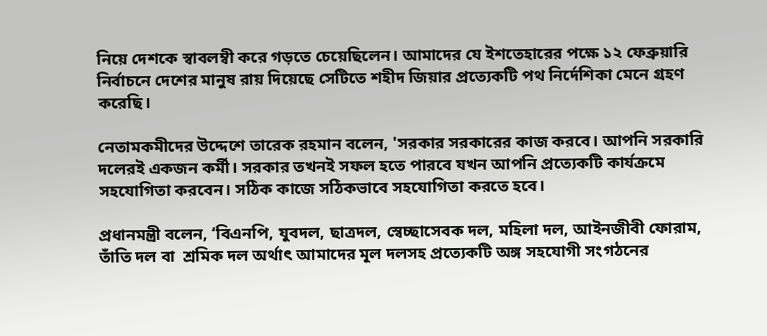নিয়ে দেশকে স্বাবলম্বী করে গড়তে চেয়েছিলেন। আমাদের যে ইশতেহারের পক্ষে ১২ ফেব্রুয়ারি নির্বাচনে দেশের মানুষ রায় দিয়েছে সেটিতে শহীদ জিয়ার প্রত্যেকটি পথ নির্দেশিকা মেনে গ্রহণ করেছি।

নেতামকমীদের উদ্দেশে তারেক রহমান বলেন, 'সরকার সরকারের কাজ করবে। আপনি সরকারি দলেরই একজন কর্মী। সরকার তখনই সফল হতে পারবে যখন আপনি প্রত্যেকটি কার্যক্রমে সহযোগিতা করবেন। সঠিক কাজে সঠিকভাবে সহযোগিতা করতে হবে।

প্রধানমন্ত্রী বলেন, ‘বিএনপি, যুবদল, ছাত্রদল, স্বেচ্ছাসেবক দল, মহিলা দল, আইনজীবী ফোরাম, তাঁতি দল বা  শ্রমিক দল অর্থাৎ আমাদের মূল দলসহ প্রত্যেকটি অঙ্গ সহযোগী সংগঠনের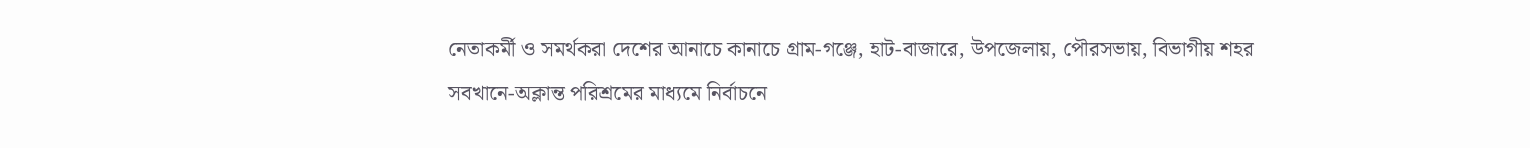নেতাকর্মী ও সমর্থকরা দেশের আনাচে কানাচে গ্রাম-গঞ্জে, হাট-বাজারে, উপজেলায়, পৌরসভায়, বিভাগীয় শহর সবখানে-অক্লান্ত পরিশ্রমের মাধ্যমে নির্বাচনে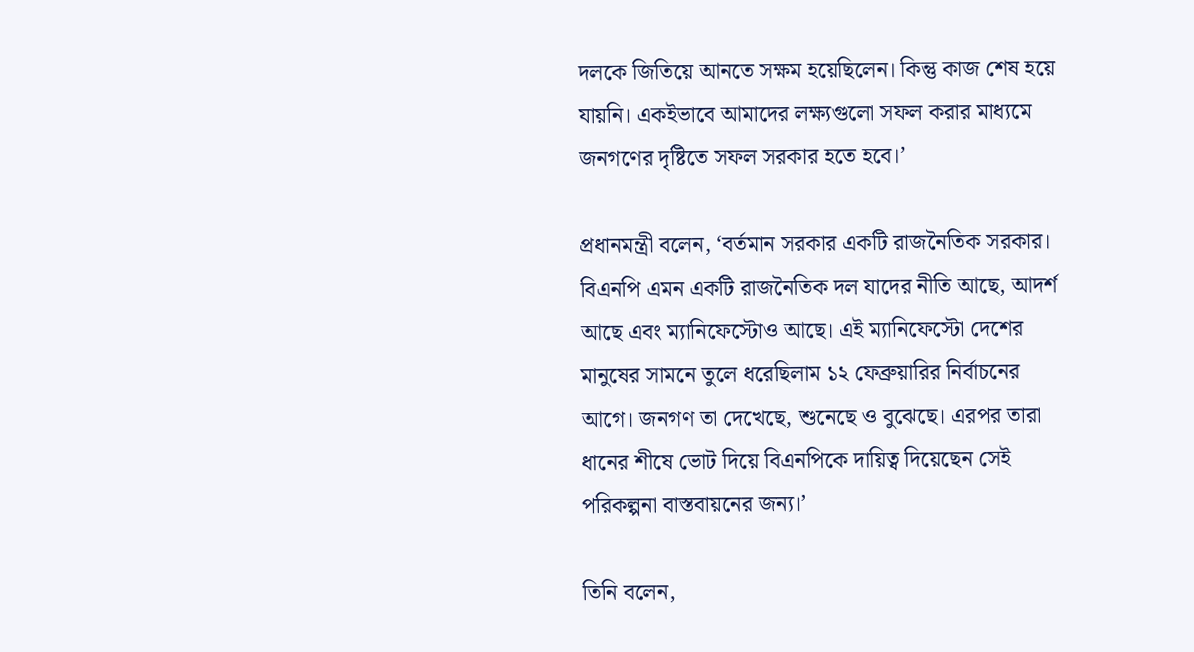দলকে জিতিয়ে আনতে সক্ষম হয়েছিলেন। কিন্তু কাজ শেষ হয়ে যায়নি। একইভাবে আমাদের লক্ষ্যগুলো সফল করার মাধ্যমে জনগণের দৃষ্টিতে সফল সরকার হতে হবে।’

প্রধানমন্ত্রী বলেন, ‘বর্তমান সরকার একটি রাজনৈতিক সরকার। বিএনপি এমন একটি রাজনৈতিক দল যাদের নীতি আছে, আদর্শ আছে এবং ম্যানিফেস্টোও আছে। এই ম্যানিফেস্টো দেশের মানুষের সামনে তুলে ধরেছিলাম ১২ ফেব্রুয়ারির নির্বাচনের আগে। জনগণ তা দেখেছে, শুনেছে ও বুঝেছে। এরপর তারা ধানের শীষে ভোট দিয়ে বিএনপিকে দায়িত্ব দিয়েছেন সেই পরিকল্পনা বাস্তবায়নের জন্য।’

তিনি বলেন,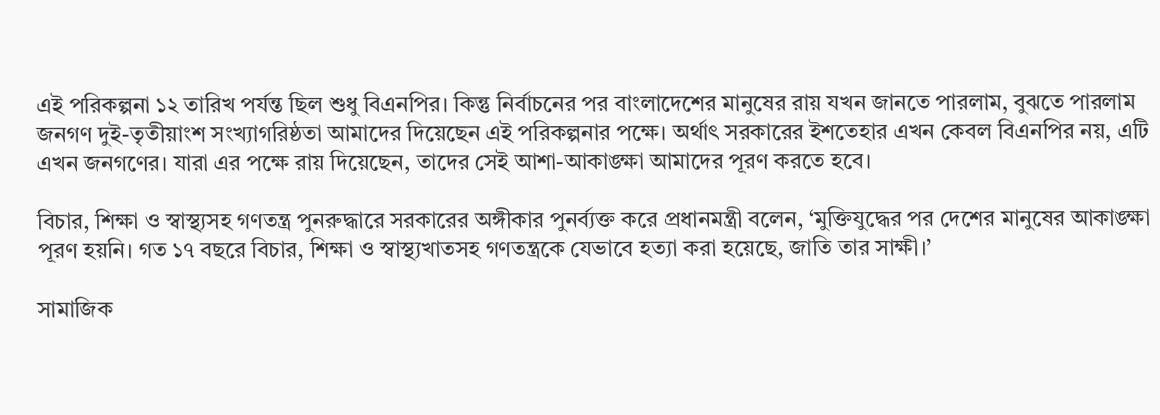এই পরিকল্পনা ১২ তারিখ পর্যন্ত ছিল শুধু বিএনপির। কিন্তু নির্বাচনের পর বাংলাদেশের মানুষের রায় যখন জানতে পারলাম, বুঝতে পারলাম জনগণ দুই-তৃতীয়াংশ সংখ্যাগরিষ্ঠতা আমাদের দিয়েছেন এই পরিকল্পনার পক্ষে। অর্থাৎ সরকারের ইশতেহার এখন কেবল বিএনপির নয়, এটি এখন জনগণের। যারা এর পক্ষে রায় দিয়েছেন, তাদের সেই আশা-আকাঙ্ক্ষা আমাদের পূরণ করতে হবে।

বিচার, শিক্ষা ও স্বাস্থ্যসহ গণতন্ত্র পুনরুদ্ধারে সরকারের অঙ্গীকার পুনর্ব্যক্ত করে প্রধানমন্ত্রী বলেন, ‘মুক্তিযুদ্ধের পর দেশের মানুষের আকাঙ্ক্ষা পূরণ হয়নি। গত ১৭ বছরে বিচার, শিক্ষা ও স্বাস্থ্যখাতসহ গণতন্ত্রকে যেভাবে হত্যা করা হয়েছে, জাতি তার সাক্ষী।’

সামাজিক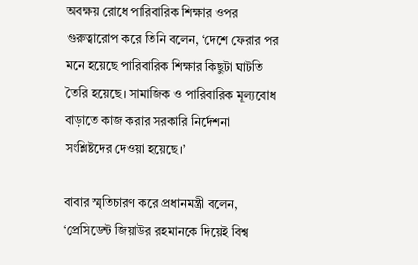অবক্ষয় রোধে পারিবারিক শিক্ষার ওপর গুরুত্বারোপ করে তিনি বলেন, ‘দেশে ফেরার পর মনে হয়েছে পারিবারিক শিক্ষার কিছুটা ঘাটতি তৈরি হয়েছে। সামাজিক ও পারিবারিক মূল্যবোধ বাড়াতে কাজ করার সরকারি নির্দেশনা সংশ্লিষ্টদের দেওয়া হয়েছে।’

বাবার স্মৃতিচারণ করে প্রধানমন্ত্রী বলেন, ‘প্রেসিডেন্ট জিয়াউর রহমানকে দিয়েই বিশ্ব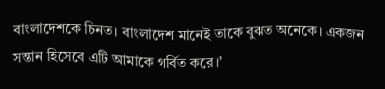বাংলাদেশকে চিনত। বাংলাদেশ মানেই তাকে বুঝত অনেকে। একজন সন্তান হিসেবে এটি আমাকে গর্বিত করে।’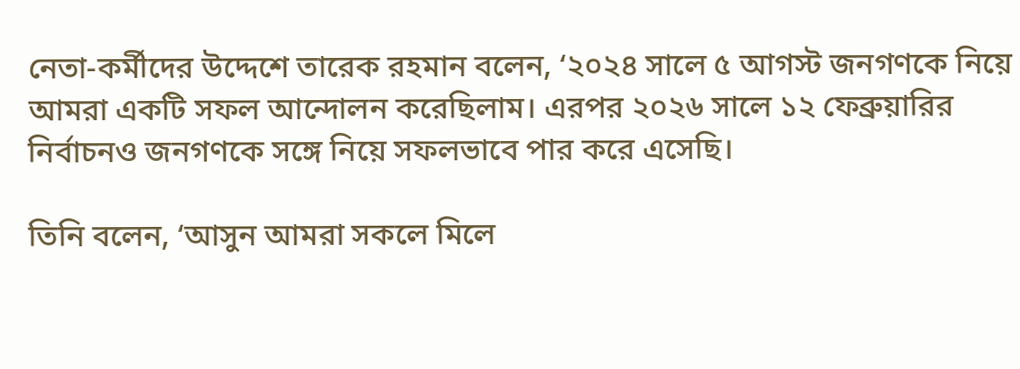নেতা-কর্মীদের উদ্দেশে তারেক রহমান বলেন, ‘২০২৪ সালে ৫ আগস্ট জনগণকে নিয়ে আমরা একটি সফল আন্দোলন করেছিলাম। এরপর ২০২৬ সালে ১২ ফেব্রুয়ারির নির্বাচনও জনগণকে সঙ্গে নিয়ে সফলভাবে পার করে এসেছি।

তিনি বলেন, ‘আসুন আমরা সকলে মিলে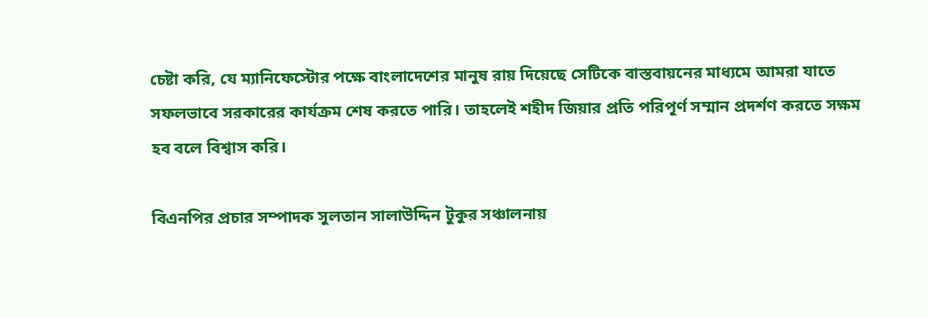চেষ্টা করি, যে ম্যানিফেস্টোর পক্ষে বাংলাদেশের মানুষ রায় দিয়েছে সেটিকে বাস্তবায়নের মাধ্যমে আমরা যাতে সফলভাবে সরকারের কার্যক্রম শেষ করতে পারি। তাহলেই শহীদ জিয়ার প্রতি পরিপূর্ণ সম্মান প্রদর্শণ করতে সক্ষম হব বলে বিশ্বাস করি।

বিএনপির প্রচার সম্পাদক সুলতান সালাউদ্দিন টুকুর সঞ্চালনায়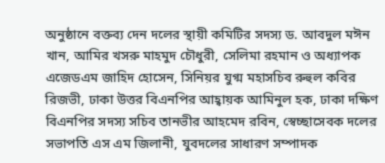অনুষ্ঠানে বক্তব্য দেন দলের স্থায়ী কমিটির সদস্য ড. আবদুল মঈন খান, আমির খসরু মাহমুদ চৌধুরী, সেলিমা রহমান ও অধ্যাপক এজেডএম জাহিদ হোসেন, সিনিয়র যুগ্ম মহাসচিব রুহুল কবির রিজভী, ঢাকা উত্তর বিএনপির আহ্বায়ক আমিনুল হক, ঢাকা দক্ষিণ বিএনপির সদস্য সচিব তানভীর আহমেদ রবিন, স্বেচ্ছাসেবক দলের সভাপতি এস এম জিলানী, যুবদলের সাধারণ সম্পাদক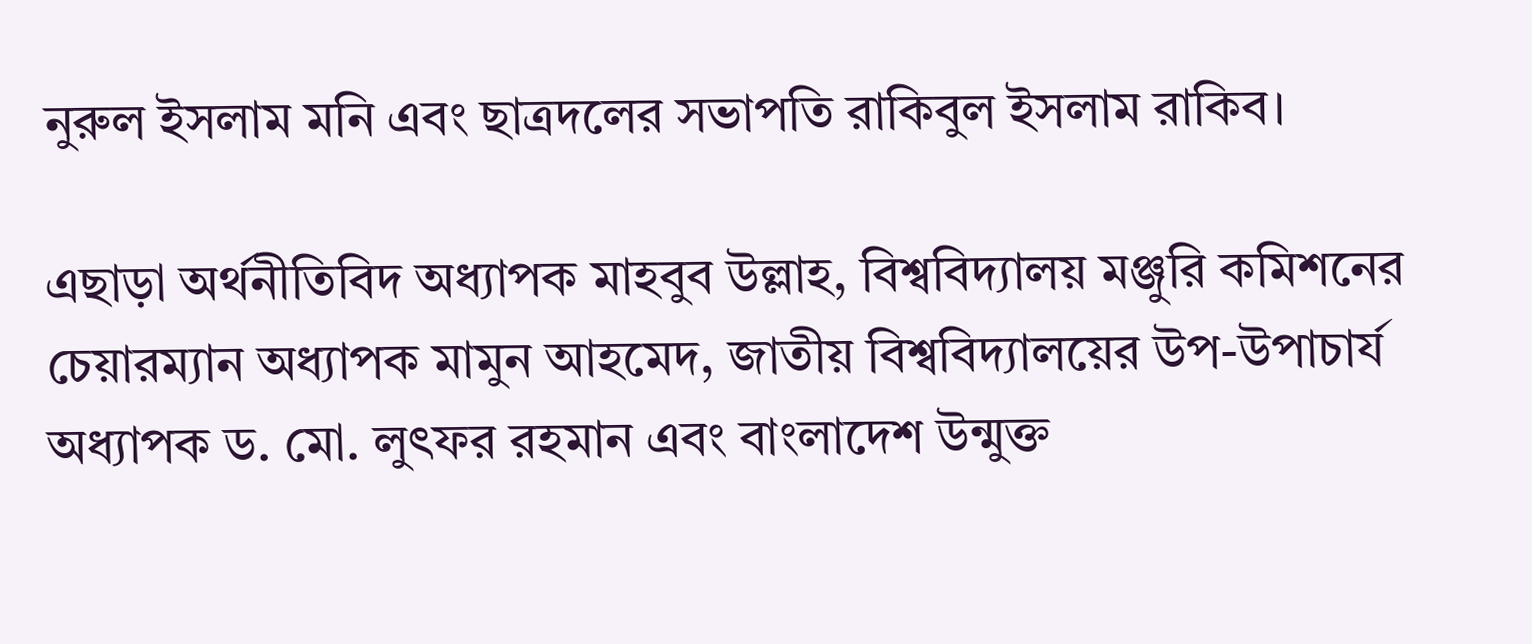নুরুল ইসলাম মনি এবং ছাত্রদলের সভাপতি রাকিবুল ইসলাম রাকিব।

এছাড়া অর্থনীতিবিদ অধ্যাপক মাহবুব উল্লাহ, বিশ্ববিদ্যালয় মঞ্জুরি কমিশনের চেয়ারম্যান অধ্যাপক মামুন আহমেদ, জাতীয় বিশ্ববিদ্যালয়ের উপ-উপাচার্য অধ্যাপক ড. মো. লুৎফর রহমান এবং বাংলাদেশ উন্মুক্ত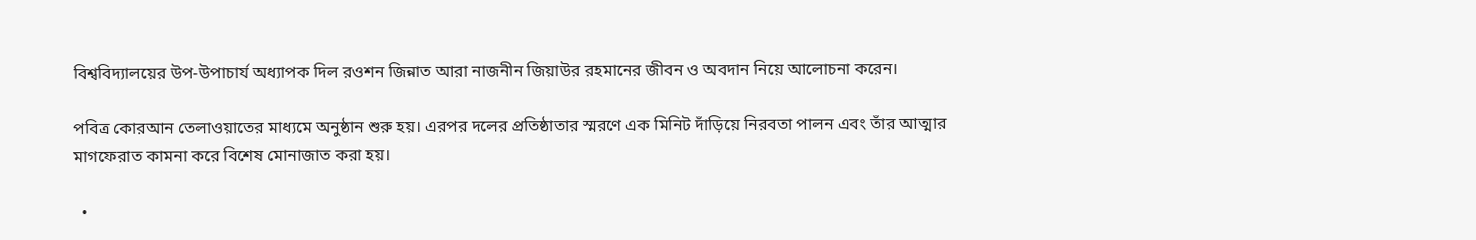বিশ্ববিদ্যালয়ের উপ-উপাচার্য অধ্যাপক দিল রওশন জিন্নাত আরা নাজনীন জিয়াউর রহমানের জীবন ও অবদান নিয়ে আলোচনা করেন।

পবিত্র কোরআন তেলাওয়াতের মাধ্যমে অনুষ্ঠান শুরু হয়। এরপর দলের প্রতিষ্ঠাতার স্মরণে এক মিনিট দাঁড়িয়ে নিরবতা পালন এবং তাঁর আত্মার মাগফেরাত কামনা করে বিশেষ মোনাজাত করা হয়।

  •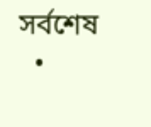সর্বশেষ
  •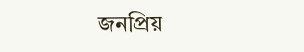জনপ্রিয়